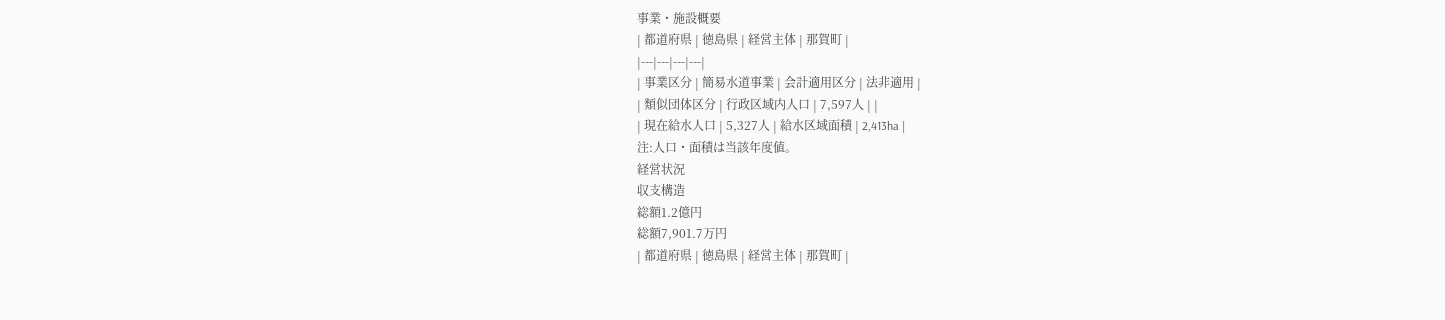事業・施設概要
| 都道府県 | 徳島県 | 経営主体 | 那賀町 |
|---|---|---|---|
| 事業区分 | 簡易水道事業 | 会計適用区分 | 法非適用 |
| 類似団体区分 | 行政区域内人口 | 7,597人 | |
| 現在給水人口 | 5,327人 | 給水区域面積 | 2,413ha |
注:人口・面積は当該年度値。
経営状況
収支構造
総額1.2億円
総額7,901.7万円
| 都道府県 | 徳島県 | 経営主体 | 那賀町 |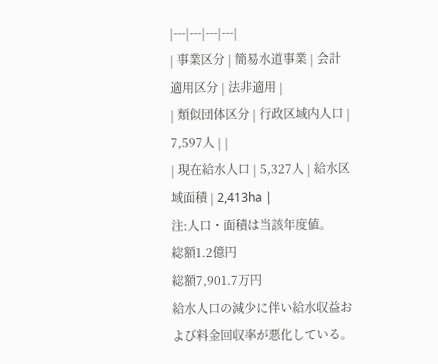|---|---|---|---|
| 事業区分 | 簡易水道事業 | 会計適用区分 | 法非適用 |
| 類似団体区分 | 行政区域内人口 | 7,597人 | |
| 現在給水人口 | 5,327人 | 給水区域面積 | 2,413ha |
注:人口・面積は当該年度値。
総額1.2億円
総額7,901.7万円
給水人口の減少に伴い給水収益および料金回収率が悪化している。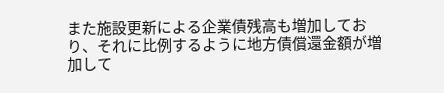また施設更新による企業債残高も増加しており、それに比例するように地方債償還金額が増加して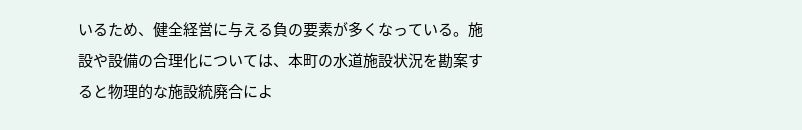いるため、健全経営に与える負の要素が多くなっている。施設や設備の合理化については、本町の水道施設状況を勘案すると物理的な施設統廃合によ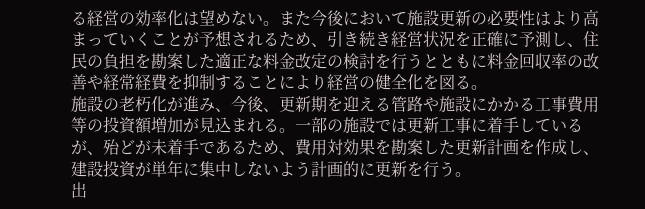る経営の効率化は望めない。また今後において施設更新の必要性はより高まっていくことが予想されるため、引き続き経営状況を正確に予測し、住民の負担を勘案した適正な料金改定の検討を行うとともに料金回収率の改善や経常経費を抑制することにより経営の健全化を図る。
施設の老朽化が進み、今後、更新期を迎える管路や施設にかかる工事費用等の投資額増加が見込まれる。一部の施設では更新工事に着手しているが、殆どが未着手であるため、費用対効果を勘案した更新計画を作成し、建設投資が単年に集中しないよう計画的に更新を行う。
出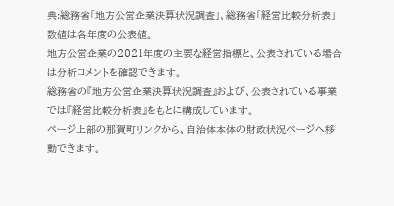典:総務省「地方公営企業決算状況調査」、総務省「経営比較分析表」数値は各年度の公表値。
地方公営企業の2021年度の主要な経営指標と、公表されている場合は分析コメントを確認できます。
総務省の『地方公営企業決算状況調査』および、公表されている事業では『経営比較分析表』をもとに構成しています。
ページ上部の那賀町リンクから、自治体本体の財政状況ページへ移動できます。